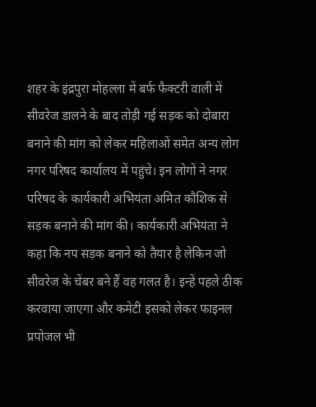शहर के इंद्रपुरा मोहल्ला में बर्फ फैक्टरी वाली में सीवरेज डालने के बाद तोड़ी गई सड़क को दोबारा बनाने की मांग को लेकर महिलाओं समेत अन्य लोग नगर परिषद कार्यालय में पहुंचे। इन लोगों ने नगर परिषद के कार्यकारी अभियंता अमित कौशिक से सड़क बनाने की मांग की। कार्यकारी अभियंता ने कहा कि नप सड़क बनाने को तैयार है लेकिन जो सीवरेज के चेंबर बने हैं वह गलत है। इन्हें पहले ठीक करवाया जाएगा और कमेटी इसको लेकर फाइनल प्रपोजल भी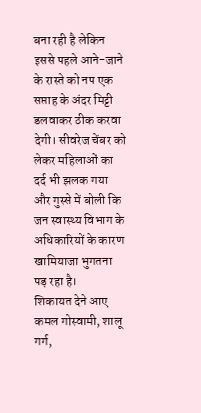बना रही है लेकिन इससे पहले आने-जाने के रास्ते को नप एक सप्ताह के अंदर मिट्टी डलवाकर ठीक करवा देगी। सीवरेज चेंबर को लेकर महिलाओं का दर्द भी झलक गया और गुस्से में बोली कि जन स्वास्थ्य विभाग के अधिकारियों के कारण खामियाजा भुगतना पड़ रहा है।
शिकायत देने आए कमल गोस्वामी, शालू गर्ग,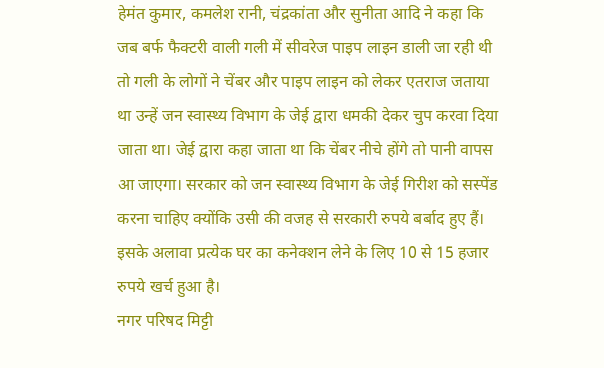हेमंत कुमार, कमलेश रानी, चंद्रकांता और सुनीता आदि ने कहा कि जब बर्फ फैक्टरी वाली गली में सीवरेज पाइप लाइन डाली जा रही थी तो गली के लोगों ने चेंबर और पाइप लाइन को लेकर एतराज जताया था उन्हें जन स्वास्थ्य विभाग के जेई द्वारा धमकी देकर चुप करवा दिया जाता था। जेई द्वारा कहा जाता था कि चेंबर नीचे होंगे तो पानी वापस आ जाएगा। सरकार को जन स्वास्थ्य विभाग के जेई गिरीश को सस्पेंड करना चाहिए क्योंकि उसी की वजह से सरकारी रुपये बर्बाद हुए हैं। इसके अलावा प्रत्येक घर का कनेक्शन लेने के लिए 10 से 15 हजार रुपये खर्च हुआ है।
नगर परिषद मिट्टी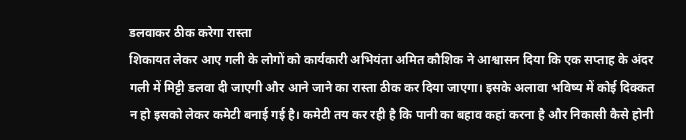डलवाकर ठीक करेगा रास्ता
शिकायत लेकर आए गली के लोगों को कार्यकारी अभियंता अमित कौशिक ने आश्वासन दिया कि एक सप्ताह के अंदर गली में मिट्टी डलवा दी जाएगी और आने जाने का रास्ता ठीक कर दिया जाएगा। इसके अलावा भविष्य में कोई दिक्कत न हो इसको लेकर कमेटी बनाई गई है। कमेटी तय कर रही है कि पानी का बहाव कहां करना है और निकासी कैसे होनी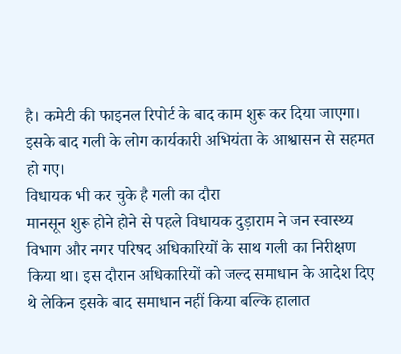है। कमेटी की फाइनल रिपोर्ट के बाद काम शुरू कर दिया जाएगा। इसके बाद गली के लोग कार्यकारी अभियंता के आश्वासन से सहमत हो गए।
विधायक भी कर चुके है गली का दौरा
मानसून शुरू होने होने से पहले विधायक दुड़ाराम ने जन स्वास्थ्य विभाग और नगर परिषद अधिकारियों के साथ गली का निरीक्षण किया था। इस दौरान अधिकारियों को जल्द समाधान के आदेश दिए थे लेकिन इसके बाद समाधान नहीं किया बल्कि हालात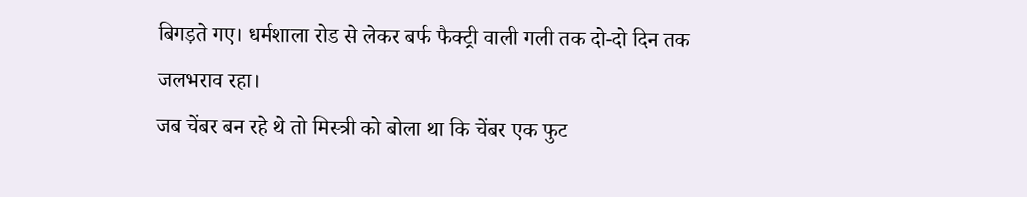बिगड़ते गए। धर्मशाला रोड से लेकर बर्फ फैक्ट्री वाली गली तक दो-दो दिन तक जलभराव रहा।
जब चेंबर बन रहे थे तो मिस्त्री को बोला था कि चेंबर एक फुट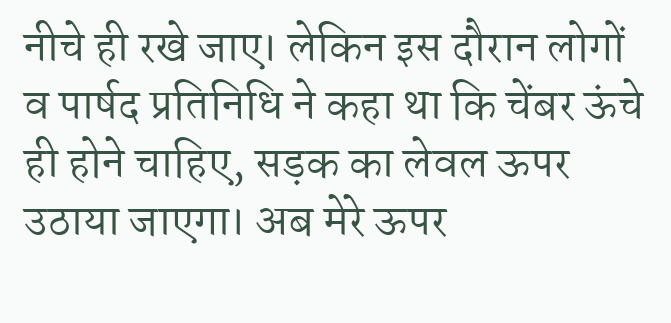नीचे ही रखे जाए। लेकिन इस दौरान लोगों व पार्षद प्रतिनिधि ने कहा था कि चेंबर ऊंचे ही होने चाहिए, सड़क का लेवल ऊपर उठाया जाएगा। अब मेरे ऊपर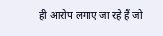ही आरोप लगाए जा रहे हैं जो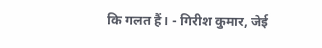कि गलत हैं। - गिरीश कुमार, जेई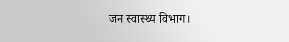जन स्वास्थ्य विभाग।